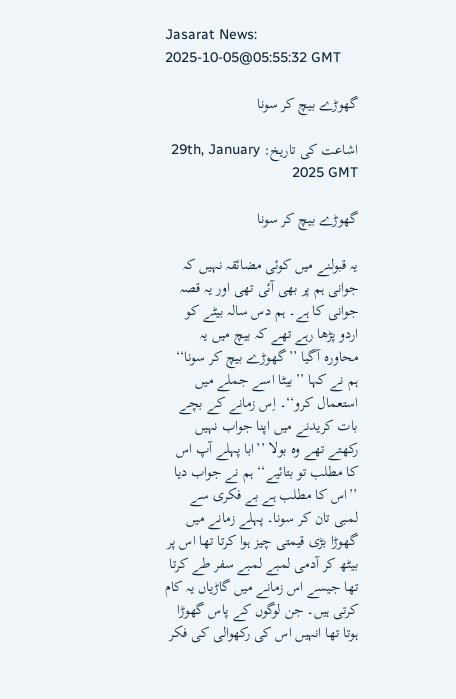Jasarat News:
2025-10-05@05:55:32 GMT

گھوڑے بیچ کر سونا

اشاعت کی تاریخ: 29th, January 2025 GMT

گھوڑے بیچ کر سونا

یہ قبولنے میں کوئی مضائقہ نہیں کہ جوانی ہم پر بھی آئی تھی اور یہ قصہ جوانی کا ہے۔ ہم دس سالہ بیٹے کو اردو پڑھا رہے تھے کہ بیچ میں یہ محاورہ آگیا ’’گھوڑے بیچ کر سونا‘‘ ہم نے کہا ’’بیٹا اسے جملے میں استعمال کرو‘‘۔ اِس زمانے کے بچے بات کریدنے میں اپنا جواب نہیں رکھتے تھے وہ بولا ’’ابا پہلے آپ اس کا مطلب تو بتائیے‘‘ ہم نے جواب دیا ’’اس کا مطلب ہے بے فکری سے لمبی تان کر سونا۔ پہلے زمانے میں گھوڑا بڑی قیمتی چیز ہوا کرتا تھا اس پر بیٹھ کر آدمی لمبے لمبے سفر طے کرتا تھا جیسے اس زمانے میں گاڑیاں یہ کام کرتی ہیں۔ جن لوگوں کے پاس گھوڑا ہوتا تھا انہیں اس کی رکھوالی کی فکر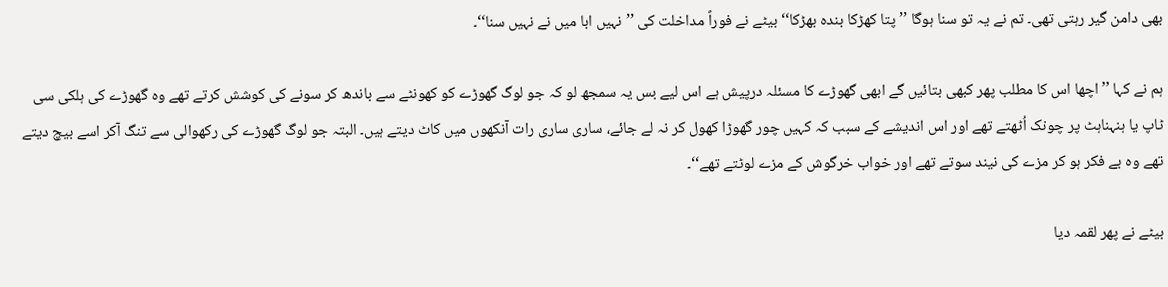بھی دامن گیر رہتی تھی۔ تم نے یہ تو سنا ہوگا ’’پتا کھڑکا بندہ بھڑکا‘‘ بیٹے نے فوراً مداخلت کی ’’نہیں ابا میں نے نہیں سنا‘‘۔

ہم نے کہا ’’اچھا اس کا مطلب پھر کبھی بتائیں گے ابھی گھوڑے کا مسئلہ درپیش ہے اس لیے بس یہ سمجھ لو کہ جو لوگ گھوڑے کو کھونٹے سے باندھ کر سونے کی کوشش کرتے تھے وہ گھوڑے کی ہلکی سی ٹاپ یا ہنہناہٹ پر چونک اُٹھتے تھے اور اس اندیشے کے سبب کہ کہیں چور گھوڑا کھول کر نہ لے جائے، ساری ساری رات آنکھوں میں کاٹ دیتے ہیں۔ البتہ جو لوگ گھوڑے کی رکھوالی سے تنگ آکر اسے بیچ دیتے تھے وہ بے فکر ہو کر مزے کی نیند سوتے تھے اور خواب خرگوش کے مزے لوٹتے تھے‘‘۔

بیٹے نے پھر لقمہ دیا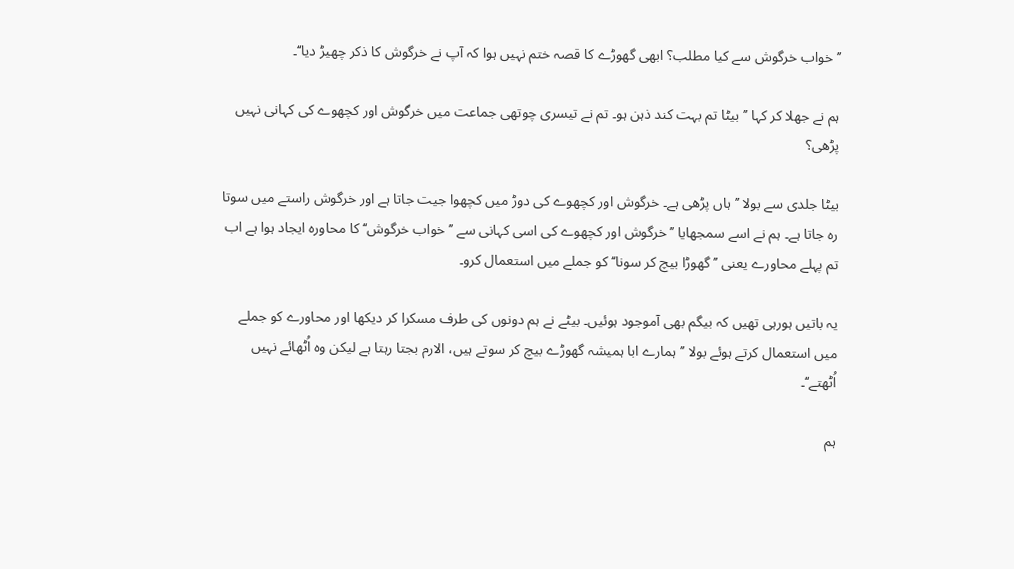’’خواب خرگوش سے کیا مطلب؟ ابھی گھوڑے کا قصہ ختم نہیں ہوا کہ آپ نے خرگوش کا ذکر چھیڑ دیا‘‘۔

ہم نے جھلا کر کہا ’’بیٹا تم بہت کند ذہن ہو۔ تم نے تیسری چوتھی جماعت میں خرگوش اور کچھوے کی کہانی نہیں پڑھی؟

بیٹا جلدی سے بولا ’’ہاں پڑھی ہے۔ خرگوش اور کچھوے کی دوڑ میں کچھوا جیت جاتا ہے اور خرگوش راستے میں سوتا رہ جاتا ہے۔ ہم نے اسے سمجھایا ’’خرگوش اور کچھوے کی اسی کہانی سے ’’خواب خرگوش‘‘ کا محاورہ ایجاد ہوا ہے اب تم پہلے محاورے یعنی ’’گھوڑا بیچ کر سونا‘‘ کو جملے میں استعمال کرو۔

یہ باتیں ہورہی تھیں کہ بیگم بھی آموجود ہوئیں۔ بیٹے نے ہم دونوں کی طرف مسکرا کر دیکھا اور محاورے کو جملے میں استعمال کرتے ہوئے بولا ’’ہمارے ابا ہمیشہ گھوڑے بیچ کر سوتے ہیں، الارم بجتا رہتا ہے لیکن وہ اُٹھائے نہیں اُٹھتے‘‘۔

ہم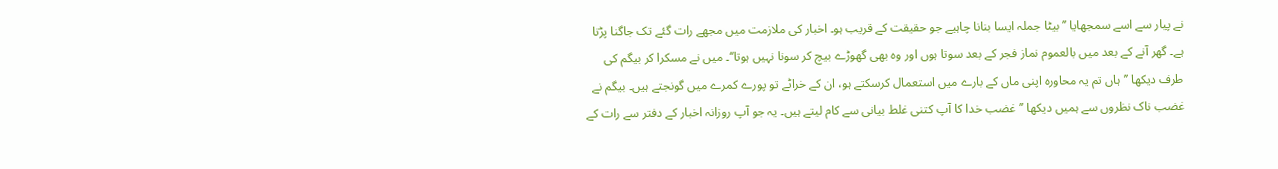نے پیار سے اسے سمجھایا ’’بیٹا جملہ ایسا بنانا چاہیے جو حقیقت کے قریب ہو۔ اخبار کی ملازمت میں مجھے رات گئے تک جاگنا پڑتا ہے۔ گھر آنے کے بعد میں بالعموم نماز فجر کے بعد سوتا ہوں اور وہ بھی گھوڑے بیچ کر سونا نہیں ہوتا‘‘۔ میں نے مسکرا کر بیگم کی طرف دیکھا ’’ہاں تم یہ محاورہ اپنی ماں کے بارے میں استعمال کرسکتے ہو، ان کے خراٹے تو پورے کمرے میں گونجتے ہیں۔ بیگم نے غضب ناک نظروں سے ہمیں دیکھا ’’غضب خدا کا آپ کتنی غلط بیانی سے کام لیتے ہیں۔ یہ جو آپ روزانہ اخبار کے دفتر سے رات کے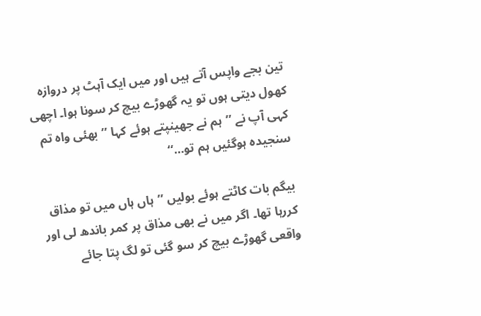تین بجے واپس آتے ہیں اور میں ایک آہٹ پر دروازہ کھول دیتی ہوں تو یہ گھوڑے بیچ کر سونا ہوا۔ اچھی کہی آپ نے ’’ہم نے جھینپتے ہوئے کہا ’’بھئی واہ تم سنجیدہ ہوگئیں ہم تو…‘‘

بیگم بات کاٹتے ہوئے بولیں ’’ہاں ہاں میں تو مذاق کررہا تھا۔ اگر میں نے بھی مذاق پر کمر باندھ لی اور واقعی گھوڑے بیچ کر سو گئی تو لگ پتا جائے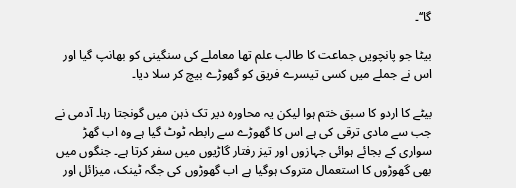گا‘‘۔

بیٹا جو پانچویں جماعت کا طالب علم تھا معاملے کی سنگینی کو بھانپ گیا اور اس نے جملے میں کسی تیسرے فریق کو گھوڑے بیچ کر سلا دیا۔

بیٹے کا اردو کا سبق ختم ہوا لیکن یہ محاورہ دیر تک ذہن میں گونجتا رہا۔ آدمی نے جب سے مادی ترقی کی ہے اس کا گھوڑے سے رابطہ ٹوٹ گیا ہے وہ اب گھڑ سواری کے بجائے ہوائی جہازوں اور تیز رفتار گاڑیوں میں سفر کرتا ہے۔ جنگوں میں بھی گھوڑوں کا استعمال متروک ہوگیا ہے اب گھوڑوں کی جگہ ٹینک، میزائل اور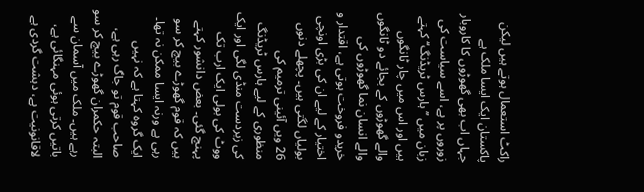راکٹ استعمال ہوتے ہیں لیکن پاکستان ایک ایسا ملک ہے جہاں اب بھی گھوڑوں کا کاروبار زوروں پر ہے، اسے سیاست کی زبان میں ’’ہارس ٹریڈنگ‘‘ کہتے ہیں اور اس میں چار ٹانگوں والے گھوڑوں کے بجائے دو ٹانگوں والے انسان نما گھوڑوں کی خریدو فروخت ہوتی ہے، اقتدار و اختیار کے لیے ان کی بڑی اونچی بولیاں لگتی ہیں۔ پچھلے دنوں 26 ویں آئینی ترمیم کی منظوری کے لیے ہارس ٹریڈنگ کی زبردست منڈی لگی اور ایک ووٹ کی بولی ایک ارب تک پہنچ گئی۔ بعض دانشور کہتے ہیں کہ قوم گھوڑے بیچ کر سو رہی ہے ورنہ ایسا ممکن نہ تھا۔ ایک گروہ کہتا ہے کہ نہیں صاحب قوم تو جاگ رہی ہے، البتہ حکمران گھوڑے بیچ کر سو رہے ہیں۔ ملک میں آسمان سے باتیں کرتی ہوئی مہنگائی ہے، لاقانونیت ہے، دہشت گردی ہے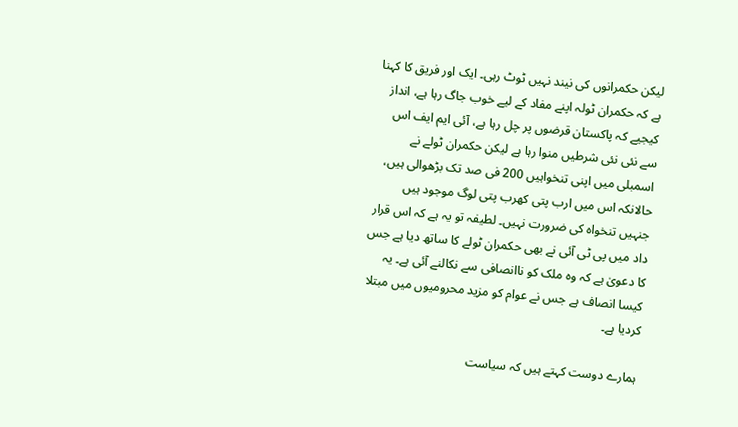لیکن حکمرانوں کی نیند نہیں ٹوٹ رہی۔ ایک اور فریق کا کہنا ہے کہ حکمران ٹولہ اپنے مفاد کے لیے خوب جاگ رہا ہے، انداز کیجیے کہ پاکستان قرضوں پر چل رہا ہے، آئی ایم ایف اس سے نئی نئی شرطیں منوا رہا ہے لیکن حکمران ٹولے نے اسمبلی میں اپنی تنخواہیں 200 فی صد تک بڑھوالی ہیں، حالانکہ اس میں ارب پتی کھرب پتی لوگ موجود ہیں جنہیں تنخواہ کی ضرورت نہیں۔ لطیفہ تو یہ ہے کہ اس قرار داد میں پی ٹی آئی نے بھی حکمران ٹولے کا ساتھ دیا ہے جس کا دعویٰ ہے کہ وہ ملک کو ناانصافی سے نکالنے آئی ہے۔ یہ کیسا انصاف ہے جس نے عوام کو مزید محرومیوں میں مبتلا کردیا ہے۔

ہمارے دوست کہتے ہیں کہ سیاست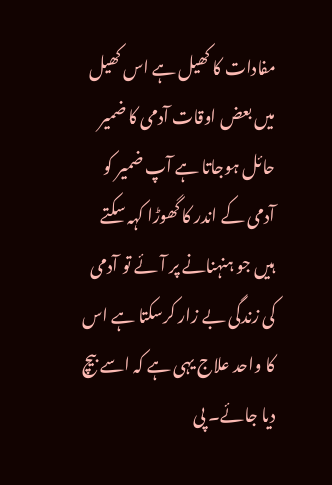مفادات کا کھیل ہے اس کھیل میں بعض اوقات آدمی کا ضمیر حائل ہوجاتا ہے آپ ضمیر کو آدمی کے اندر کا گھوڑا کہہ سکتے ہیں جو ہنہنانے پر آئے تو آدمی کی زندگی بے زار کرسکتا ہے اس کا واحد علاج یہی ہے کہ اسے بیچ دیا جائے۔ پی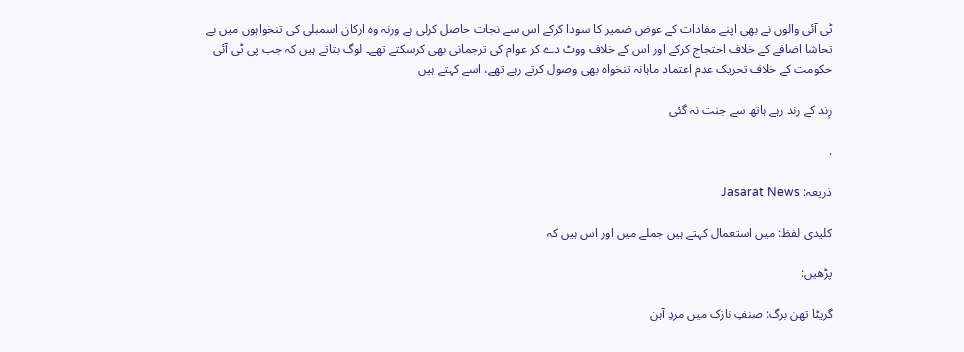ٹی آئی والوں نے بھی اپنے مفادات کے عوض ضمیر کا سودا کرکے اس سے نجات حاصل کرلی ہے ورنہ وہ ارکان اسمبلی کی تنخواہوں میں بے تحاشا اضافے کے خلاف احتجاج کرکے اور اس کے خلاف ووٹ دے کر عوام کی ترجمانی بھی کرسکتے تھے۔ لوگ بتاتے ہیں کہ جب پی ٹی آئی حکومت کے خلاف تحریک عدم اعتماد ماہانہ تنخواہ بھی وصول کرتے رہے تھے، اسے کہتے ہیں

رِند کے رند رہے ہاتھ سے جنت نہ گئی

.

ذریعہ: Jasarat News

کلیدی لفظ: میں استعمال کہتے ہیں جملے میں اور اس ہیں کہ

پڑھیں:

گریٹا تھن برگ: صنفِ نازک میں مردِ آہن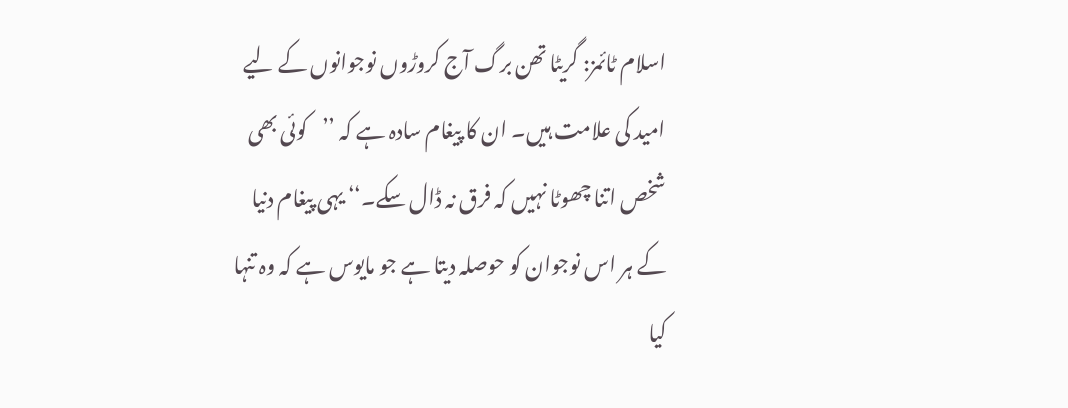اسلام ٹائمز: گریٹا تھن برگ آج کروڑوں نوجوانوں کے لیے امید کی علامت ہیں۔ ان کا پیغام سادہ ہے کہ ’’کوئی بھی شخص اتنا چھوٹا نہیں کہ فرق نہ ڈال سکے۔‘‘ یہی پیغام دنیا کے ہر اس نوجوان کو حوصلہ دیتا ہے جو مایوس ہے کہ وہ تنہا کیا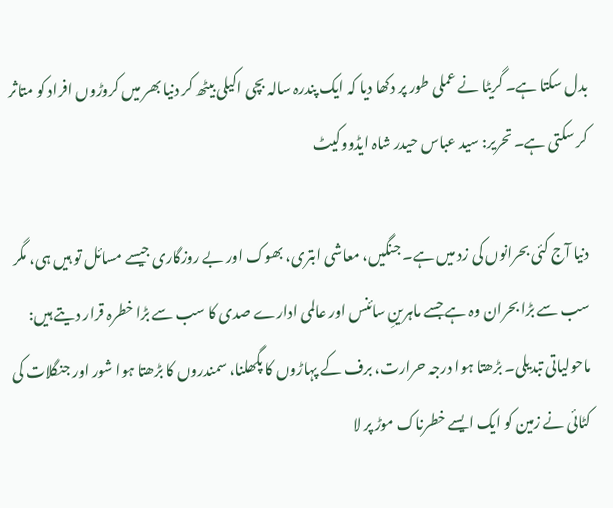بدل سکتا ہے۔ گریٹا نے عملی طور پر دکھا دیا کہ ایک پندرہ سالہ بچی اکیلی بیٹھ کر دنیا بھر میں کروڑوں افراد کو متاثر کر سکتی ہے۔ تحریر: سید عباس حیدر شاہ ایڈووکیٹ

دنیا آج کئی بحرانوں کی زد میں ہے۔ جنگیں، معاشی ابتری، بھوک اور بے روزگاری جیسے مسائل تو ہیں ہی، مگر سب سے بڑا بحران وہ ہے جسے ماہرینِ سائنس اور عالمی ادارے صدی کا سب سے بڑا خطرہ قرار دیتے ہیں: ماحولیاتی تبدیلی۔ بڑھتا ہوا درجہ حرارت، برف کے پہاڑوں کا پگھلنا، سمندروں کا بڑھتا ہوا شور اور جنگلات کی کٹائی نے زمین کو ایک ایسے خطرناک موڑ پر لا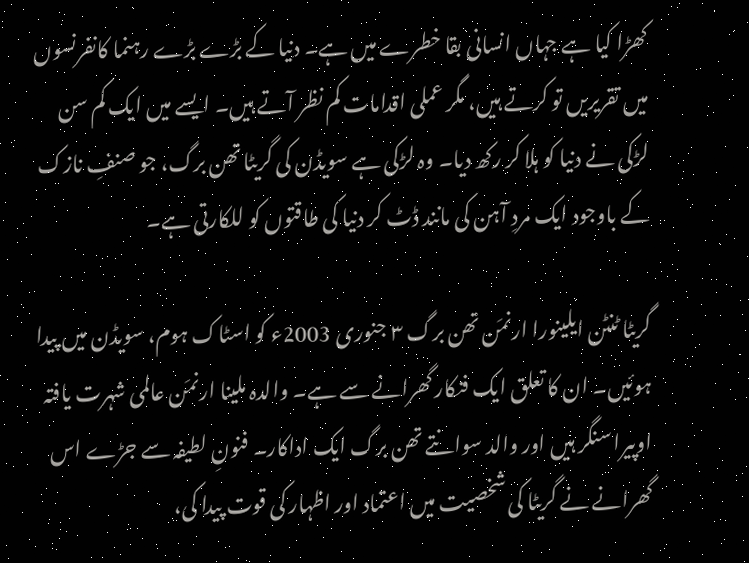کھڑا کیا ہے جہاں انسانی بقا خطرے میں ہے۔ دنیا کے بڑے بڑے رہنما کانفرنسوں میں تقریریں تو کرتے ہیں، مگر عملی اقدامات کم نظر آتے ہیں۔ ایسے میں ایک کم سن لڑکی نے دنیا کو ہلا کر رکھ دیا۔ وہ لڑکی ہے سویڈن کی گریٹا تھن برگ، جو صنفِ نازک کے باوجود ایک مردِ آہن کی مانند ڈٹ کر دنیا کی طاقتوں کو للکارتی ہے۔

گریٹا ٹنٹن ایلینورا ارنمَن تھن برگ ۳ جنوری 2003ء کو اسٹاک ہوم، سویڈن میں پیدا ہوئیں۔ ان کا تعلق ایک فنکار گھرانے سے ہے۔ والدہ ملینا ارنمَن عالمی شہرت یافتہ اوپیرا سنگر ہیں اور والد سوانتے تھن برگ ایک اداکار۔ فنونِ لطیفہ سے جڑے اس گھرانے نے گریٹا کی شخصیت میں اعتماد اور اظہار کی قوت پیدا کی،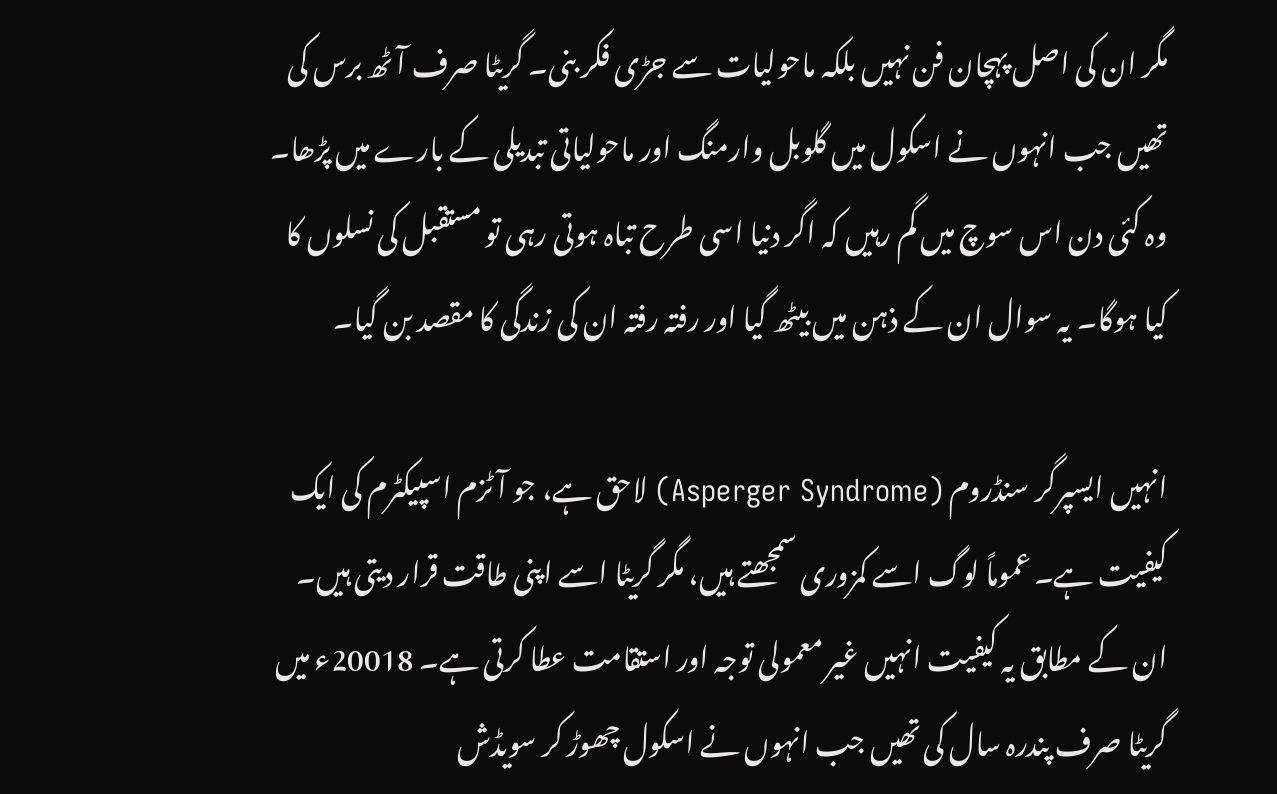مگر ان کی اصل پہچان فن نہیں بلکہ ماحولیات سے جڑی فکر بنی۔ گریٹا صرف آٹھ برس کی تھیں جب انہوں نے اسکول میں گلوبل وارمنگ اور ماحولیاتی تبدیلی کے بارے میں پڑھا۔ وہ کئی دن اس سوچ میں گم رہیں کہ اگر دنیا اسی طرح تباہ ہوتی رہی تو مستقبل کی نسلوں کا کیا ہوگا۔ یہ سوال ان کے ذہن میں بیٹھ گیا اور رفتہ رفتہ ان کی زندگی کا مقصد بن گیا۔

انہیں ایسپرگر سنڈروم (Asperger Syndrome) لاحق ہے، جو آٹزم اسپیکٹرم کی ایک کیفیت ہے۔ عموماً لوگ اسے کمزوری سمجھتے ہیں، مگر گریٹا اسے اپنی طاقت قرار دیتی ہیں۔ ان کے مطابق یہ کیفیت انہیں غیر معمولی توجہ اور استقامت عطا کرتی ہے۔ 20018ء میں گریٹا صرف پندرہ سال کی تھیں جب انہوں نے اسکول چھوڑ کر سویڈش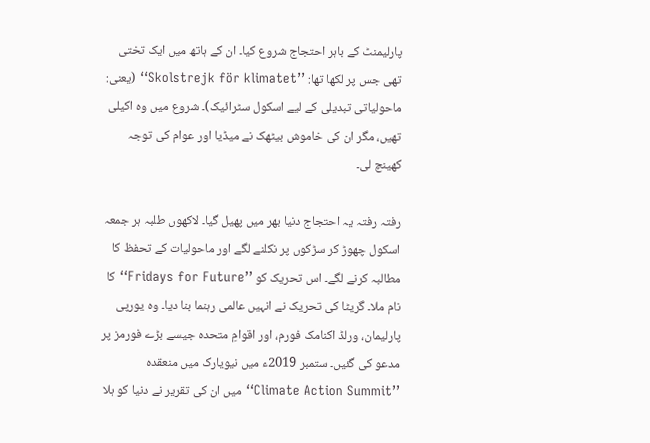پارلیمنٹ کے باہر احتجاج شروع کیا۔ ان کے ہاتھ میں ایک تختی تھی جس پر لکھا تھا: ’’Skolstrejk för klimatet‘‘ (یعنی: ماحولیاتی تبدیلی کے لیے اسکول سٹرائیک)۔ شروع میں وہ اکیلی تھیں، مگر ان کی خاموش بیٹھک نے میڈیا اور عوام کی توجہ کھینچ لی۔

رفتہ رفتہ یہ احتجاج دنیا بھر میں پھیل گیا۔ لاکھوں طلبہ ہر جمعہ اسکول چھوڑ کر سڑکوں پر نکلنے لگے اور ماحولیات کے تحفظ کا مطالبہ کرنے لگے۔ اس تحریک کو ’’Fridays for Future‘‘ کا نام ملا۔ گریٹا کی تحریک نے انہیں عالمی رہنما بنا دیا۔ وہ یورپی پارلیمان، ورلڈ اکنامک فورم، اور اقوامِ متحدہ جیسے بڑے فورمز پر مدعو کی گئیں۔ ستمبر 2019ء میں نیویارک میں منعقدہ ’’Climate Action Summit‘‘ میں ان کی تقریر نے دنیا کو ہلا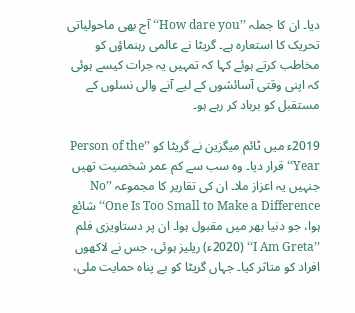دیا۔ ان کا جملہ ’’How dare you‘‘ آج بھی ماحولیاتی تحریک کا استعارہ ہے۔ گریٹا نے عالمی رہنماؤں کو مخاطب کرتے ہوئے کہا کہ تمہیں یہ جرات کیسے ہوئی کہ اپنی وقتی آسائشوں کے لیے آنے والی نسلوں کے مستقبل کو برباد کر رہے ہو۔

2019ء میں ٹائم میگزین نے گریٹا کو ’’Person of the Year‘‘ قرار دیا۔ وہ سب سے کم عمر شخصیت تھیں جنہیں یہ اعزاز ملا۔ ان کی تقاریر کا مجموعہ ’’No One Is Too Small to Make a Difference‘‘ شائع ہوا، جو دنیا بھر میں مقبول ہوا۔ ان پر دستاویزی فلم ’’I Am Greta‘‘ (2020ء) ریلیز ہوئی، جس نے لاکھوں افراد کو متاثر کیا۔ جہاں گریٹا کو بے پناہ حمایت ملی،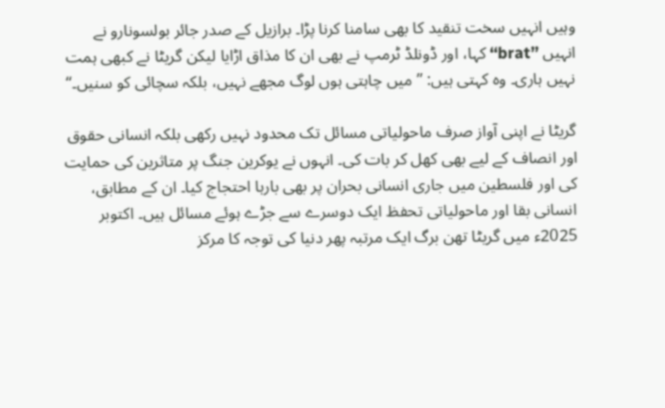وہیں انہیں سخت تنقید کا بھی سامنا کرنا پڑا۔ برازیل کے صدر جائر بولسونارو نے انہیں ’’brat‘‘ کہا، اور ڈونلڈ ٹرمپ نے بھی ان کا مذاق اڑایا لیکن گریٹا نے کبھی ہمت نہیں ہاری۔ وہ کہتی ہیں: ’’میں چاہتی ہوں لوگ مجھے نہیں، بلکہ سچائی کو سنیں۔‘‘

گریٹا نے اپنی آواز صرف ماحولیاتی مسائل تک محدود نہیں رکھی بلکہ انسانی حقوق اور انصاف کے لیے بھی کھل کر بات کی۔ انہوں نے یوکرین جنگ پر متاثرین کی حمایت کی اور فلسطین میں جاری انسانی بحران پر بھی بارہا احتجاج کیا۔ ان کے مطابق، انسانی بقا اور ماحولیاتی تحفظ ایک دوسرے سے جڑے ہوئے مسائل ہیں۔ اکتوبر 2025ء میں گریٹا تھن برگ ایک مرتبہ پھر دنیا کی توجہ کا مرکز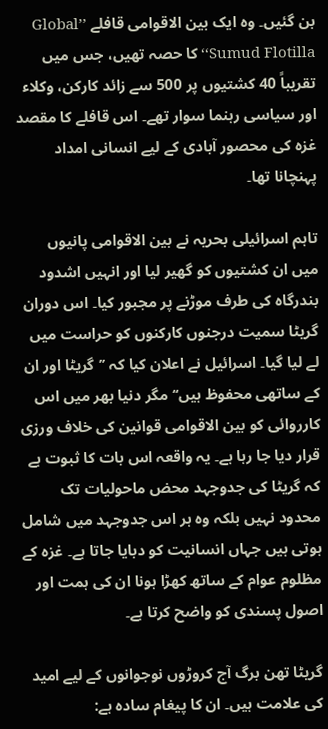بن گئیں۔ وہ ایک بین الاقوامی قافلے ’’Global Sumud Flotilla‘‘ کا حصہ تھیں، جس میں تقریباً 40 کشتیوں پر 500 سے زائد کارکن، وکلاء اور سیاسی رہنما سوار تھے۔ اس قافلے کا مقصد غزہ کی محصور آبادی کے لیے انسانی امداد پہنچانا تھا۔

تاہم اسرائیلی بحریہ نے بین الاقوامی پانیوں میں ان کشتیوں کو گھیر لیا اور انہیں اشدود بندرگاہ کی طرف موڑنے پر مجبور کیا۔ اس دوران گریٹا سمیت درجنوں کارکنوں کو حراست میں لے لیا گیا۔ اسرائیل نے اعلان کیا کہ ’’گریٹا اور ان کے ساتھی محفوظ ہیں‘‘ مگر دنیا بھر میں اس کارروائی کو بین الاقوامی قوانین کی خلاف ورزی قرار دیا جا رہا ہے۔ یہ واقعہ اس بات کا ثبوت ہے کہ گریٹا کی جدوجہد محض ماحولیات تک محدود نہیں بلکہ وہ ہر اس جدوجہد میں شامل ہوتی ہیں جہاں انسانیت کو دبایا جاتا ہے۔ غزہ کے مظلوم عوام کے ساتھ کھڑا ہونا ان کی ہمت اور اصول پسندی کو واضح کرتا ہے۔

گریٹا تھن برگ آج کروڑوں نوجوانوں کے لیے امید کی علامت ہیں۔ ان کا پیغام سادہ ہے: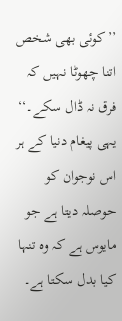’’کوئی بھی شخص اتنا چھوٹا نہیں کہ فرق نہ ڈال سکے۔‘‘ یہی پیغام دنیا کے ہر اس نوجوان کو حوصلہ دیتا ہے جو مایوس ہے کہ وہ تنہا کیا بدل سکتا ہے۔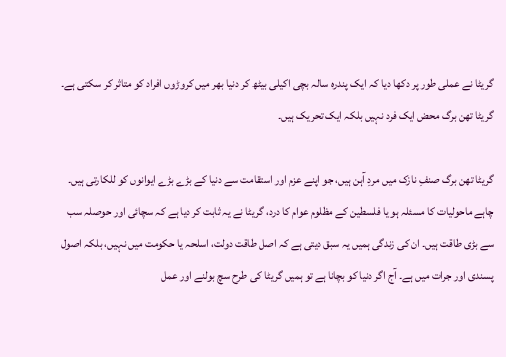گریٹا نے عملی طور پر دکھا دیا کہ ایک پندرہ سالہ بچی اکیلی بیٹھ کر دنیا بھر میں کروڑوں افراد کو متاثر کر سکتی ہے۔ گریٹا تھن برگ محض ایک فرد نہیں بلکہ ایک تحریک ہیں۔

گریٹا تھن برگ صنفِ نازک میں مردِ آہن ہیں، جو اپنے عزم اور استقامت سے دنیا کے بڑے بڑے ایوانوں کو للکارتی ہیں۔ چاہے ماحولیات کا مسئلہ ہو یا فلسطین کے مظلوم عوام کا درد، گریٹا نے یہ ثابت کر دیا ہے کہ سچائی اور حوصلہ سب سے بڑی طاقت ہیں۔ ان کی زندگی ہمیں یہ سبق دیتی ہے کہ اصل طاقت دولت، اسلحہ یا حکومت میں نہیں، بلکہ اصول پسندی اور جرات میں ہے۔ آج اگر دنیا کو بچانا ہے تو ہمیں گریٹا کی طرح سچ بولنے اور عمل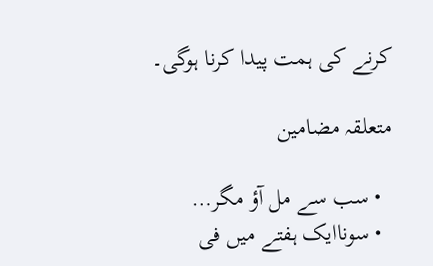کرنے کی ہمت پیدا کرنا ہوگی۔

متعلقہ مضامین

  • سب سے مل آؤ مگر…
  • سوناایک ہفتے میں فی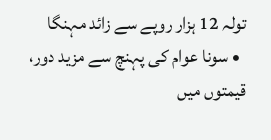تولہ 12 ہزار روپے سے زائد مہنگا
  • سونا عوام کی پہنچ سے مزید دور، قیمتوں میں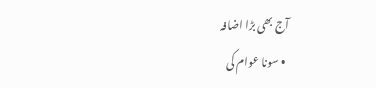آج بھی بڑا اضافہ
  • سونا عوام کی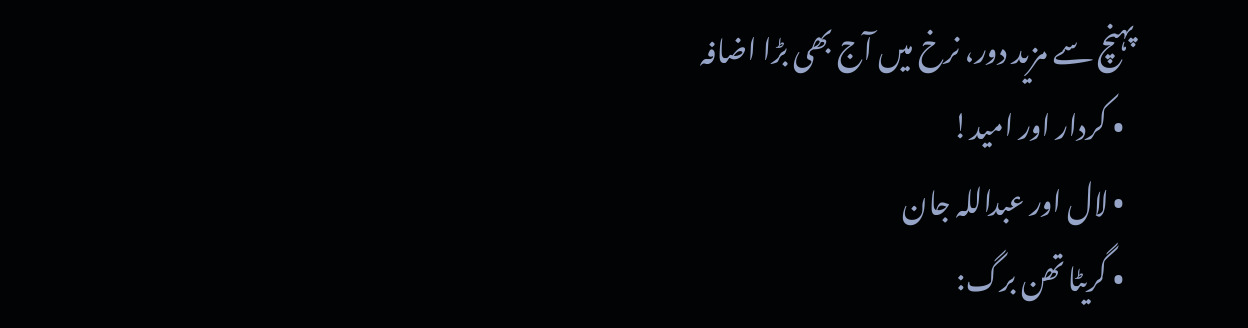پہنچ سے مزید دور، نرخ میں آج بھی بڑا اضافہ
  • کردار اور امید!
  • لال اور عبداللہ جان
  • گریٹا تھن برگ: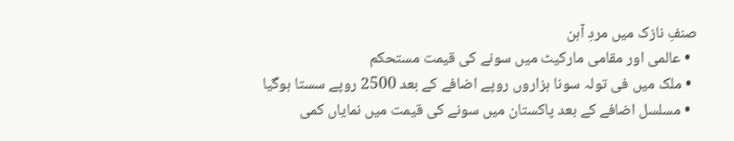صنفِ نازک میں مردِ آہن
  • عالمی اور مقامی مارکیٹ میں سونے کی قیمت مستحکم
  • ملک میں فی تولہ سونا ہزاروں روپے اضافے کے بعد 2500 روپے سستا ہوگیا
  • مسلسل اضافے کے بعد پاکستان میں سونے کی قیمت میں نمایاں کمی